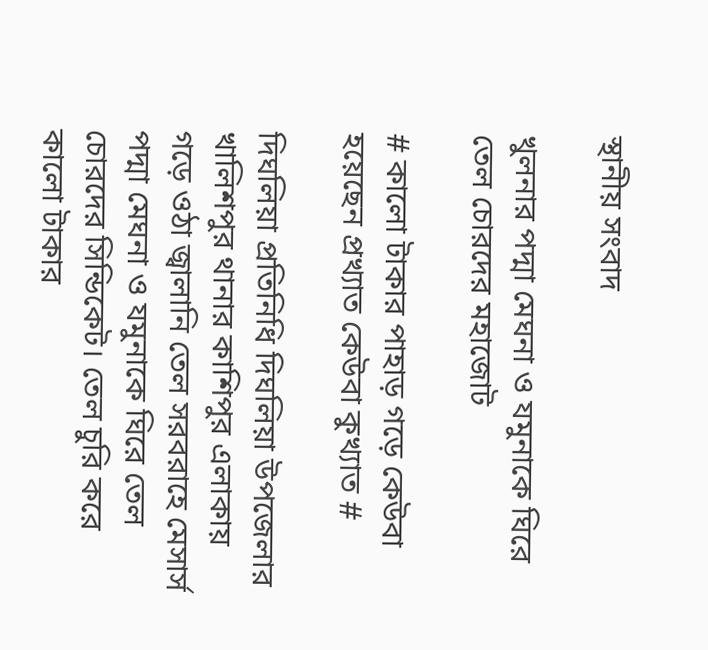স্থানীয় সংবাদ

খুলনার পদ্মা মেঘনা ও যমুনাকে ঘিরে তেল চোরদের মহাজোট

# কালো টাকার পাহাড় গড়ে কেউবা হয়েছেন প্রখ্যাত কেউবা কুখ্যাত #

দিঘলিয়া প্রতিনিধি দিঘলিয়া উপজেলার খালিশপুর থানার কাশিপুর এলাকায় গড়ে ওঠা জ্বালানি তেল সরবরাহে মেসার্স পদ্মা মেঘনা ও যমুনাকে ঘিরে তেল চোরদের সিন্ডিকেট। তেল চুরি করে কালো টাকার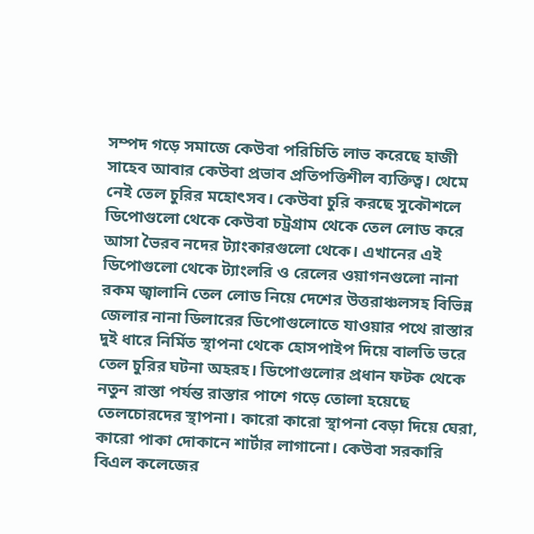সম্পদ গড়ে সমাজে কেউবা পরিচিতি লাভ করেছে হাজী সাহেব আবার কেউবা প্রভাব প্রতিপত্তিশীল ব্যক্তিত্ব। থেমে নেই তেল চুরির মহোৎসব। কেউবা চুরি করছে সুকৌশলে ডিপোগুলো থেকে কেউবা চট্রগ্রাম থেকে তেল লোড করে আসা ভৈরব নদের ট্যাংকারগুলো থেকে। এখানের এই ডিপোগুলো থেকে ট্যাংলরি ও রেলের ওয়াগনগুলো নানা রকম জ্বালানি তেল লোড নিয়ে দেশের উত্তরাঞ্চলসহ বিভিন্ন জেলার নানা ডিলারের ডিপোগুলোতে যাওয়ার পথে রাস্তার দুই ধারে নির্মিত স্থাপনা থেকে হোসপাইপ দিয়ে বালতি ভরে তেল চুরির ঘটনা অহরহ। ডিপোগুলোর প্রধান ফটক থেকে নতুন রাস্তা পর্যন্ত রাস্তার পাশে গড়ে তোলা হয়েছে তেলচোরদের স্থাপনা। কারো কারো স্থাপনা বেড়া দিয়ে ঘেরা, কারো পাকা দোকানে শার্টার লাগানো। কেউবা সরকারি বিএল কলেজের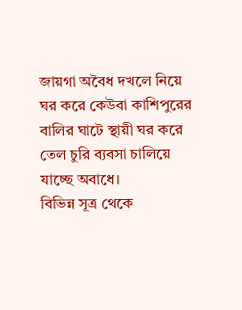জায়গা অবৈধ দখলে নিয়ে ঘর করে কেউবা কাশিপুরের বালির ঘাটে স্থায়ী ঘর করে তেল চুরি ব্যবসা চালিয়ে যাচ্ছে অবাধে।
বিভিন্ন সূত্র থেকে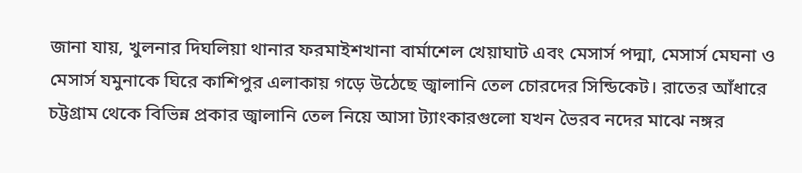জানা যায়, খুলনার দিঘলিয়া থানার ফরমাইশখানা বার্মাশেল খেয়াঘাট এবং মেসার্স পদ্মা, মেসার্স মেঘনা ও মেসার্স যমুনাকে ঘিরে কাশিপুর এলাকায় গড়ে উঠেছে জ্বালানি তেল চোরদের সিন্ডিকেট। রাতের আঁধারে চট্টগ্রাম থেকে বিভিন্ন প্রকার জ্বালানি তেল নিয়ে আসা ট্যাংকারগুলো যখন ভৈরব নদের মাঝে নঙ্গর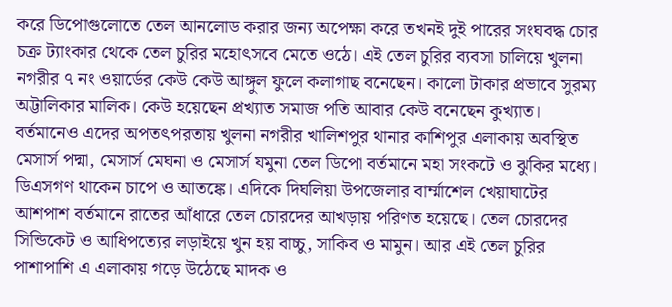করে ডিপোগুলোতে তেল আনলোড করার জন্য অপেক্ষা করে তখনই দুই পারের সংঘবদ্ধ চোর চক্র ট্যাংকার থেকে তেল চুরির মহোৎসবে মেতে ওঠে। এই তেল চুরির ব্যবসা চালিয়ে খুলনা নগরীর ৭ নং ওয়ার্ডের কেউ কেউ আঙ্গুল ফুলে কলাগাছ বনেছেন। কালো টাকার প্রভাবে সুরম্য অট্টালিকার মালিক। কেউ হয়েছেন প্রখ্যাত সমাজ পতি আবার কেউ বনেছেন কুখ্যাত। বর্তমানেও এদের অপতৎপরতায় খুলনা নগরীর খালিশপুর থানার কাশিপুর এলাকায় অবস্থিত মেসার্স পদ্মা, মেসার্স মেঘনা ও মেসার্স যমুনা তেল ডিপো বর্তমানে মহা সংকটে ও ঝুকির মধ্যে। ডিএসগণ থাকেন চাপে ও আতঙ্কে। এদিকে দিঘলিয়া উপজেলার বার্ম্মাশেল খেয়াঘাটের আশপাশ বর্তমানে রাতের আঁধারে তেল চোরদের আখড়ায় পরিণত হয়েছে। তেল চোরদের সিন্ডিকেট ও আধিপত্যের লড়াইয়ে খুন হয় বাচ্চু, সাকিব ও মামুন। আর এই তেল চুরির পাশাপাশি এ এলাকায় গড়ে উঠেছে মাদক ও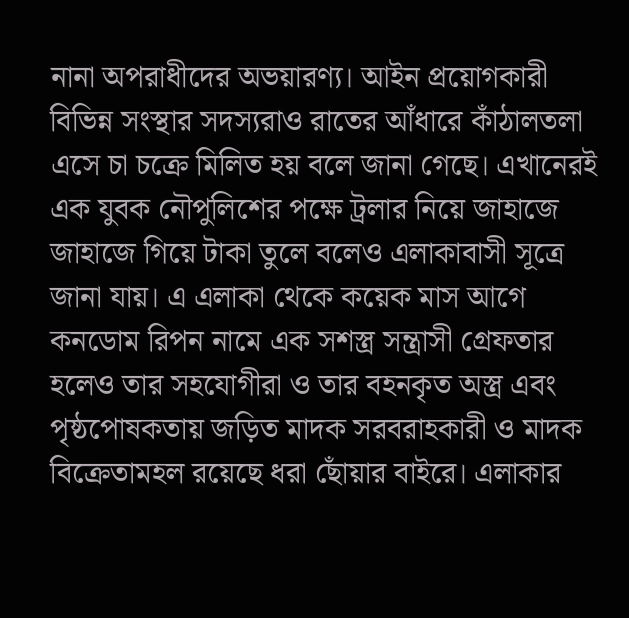নানা অপরাধীদের অভয়ারণ্য। আইন প্রয়োগকারী বিভিন্ন সংস্থার সদস্যরাও রাতের আঁধারে কাঁঠালতলা এসে চা চক্রে মিলিত হয় বলে জানা গেছে। এখানেরই এক যুবক নৌপুলিশের পক্ষে ট্রলার নিয়ে জাহাজে জাহাজে গিয়ে টাকা তুলে বলেও এলাকাবাসী সূত্রে জানা যায়। এ এলাকা থেকে কয়েক মাস আগে কনডোম রিপন নামে এক সশস্ত্র সন্ত্রাসী গ্রেফতার হলেও তার সহযোগীরা ও তার বহনকৃত অস্ত্র এবং পৃষ্ঠপোষকতায় জড়িত মাদক সরবরাহকারী ও মাদক বিক্রেতামহল রয়েছে ধরা ছোঁয়ার বাইরে। এলাকার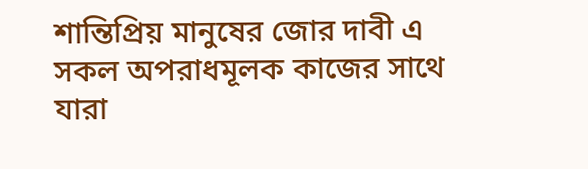শান্তিপ্রিয় মানুষের জোর দাবী এ সকল অপরাধমূলক কাজের সাথে যারা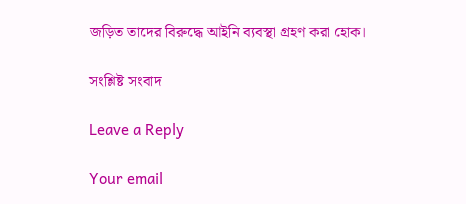জড়িত তাদের বিরুদ্ধে আইনি ব্যবস্থা গ্রহণ করা হোক।

সংশ্লিষ্ট সংবাদ

Leave a Reply

Your email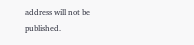address will not be published.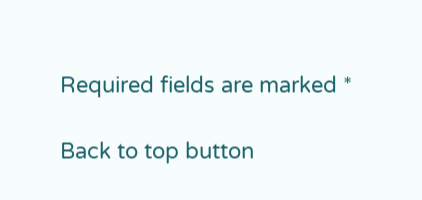Required fields are marked *

Back to top button